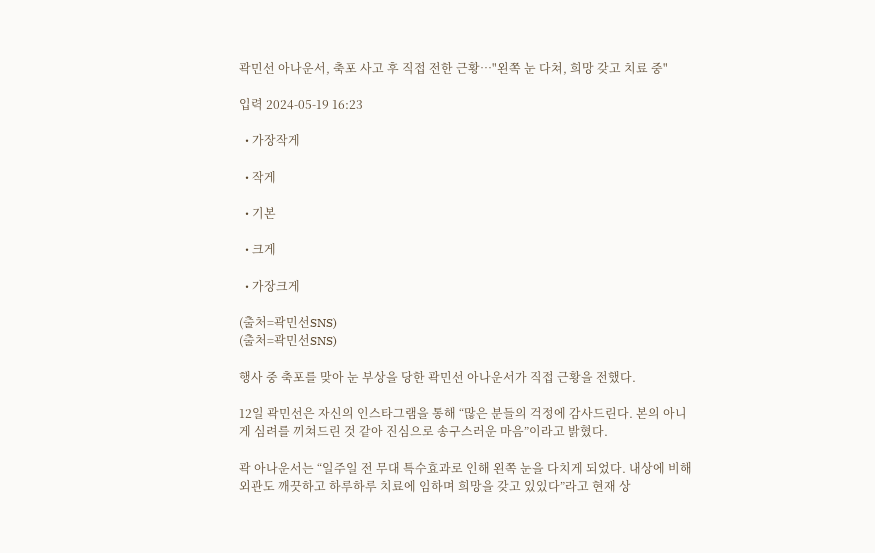곽민선 아나운서, 축포 사고 후 직접 전한 근황…"왼쪽 눈 다쳐, 희망 갖고 치료 중"

입력 2024-05-19 16:23

  • 가장작게

  • 작게

  • 기본

  • 크게

  • 가장크게

(출처=곽민선SNS)
(출처=곽민선SNS)

행사 중 축포를 맞아 눈 부상을 당한 곽민선 아나운서가 직접 근황을 전했다.

12일 곽민선은 자신의 인스타그램을 통해 “많은 분들의 걱정에 감사드린다. 본의 아니게 심려를 끼쳐드린 것 같아 진심으로 송구스러운 마음”이라고 밝혔다.

곽 아나운서는 “일주일 전 무대 특수효과로 인해 왼쪽 눈을 다치게 되었다. 내상에 비해 외관도 깨끗하고 하루하루 치료에 임하며 희망을 갖고 있있다”라고 현재 상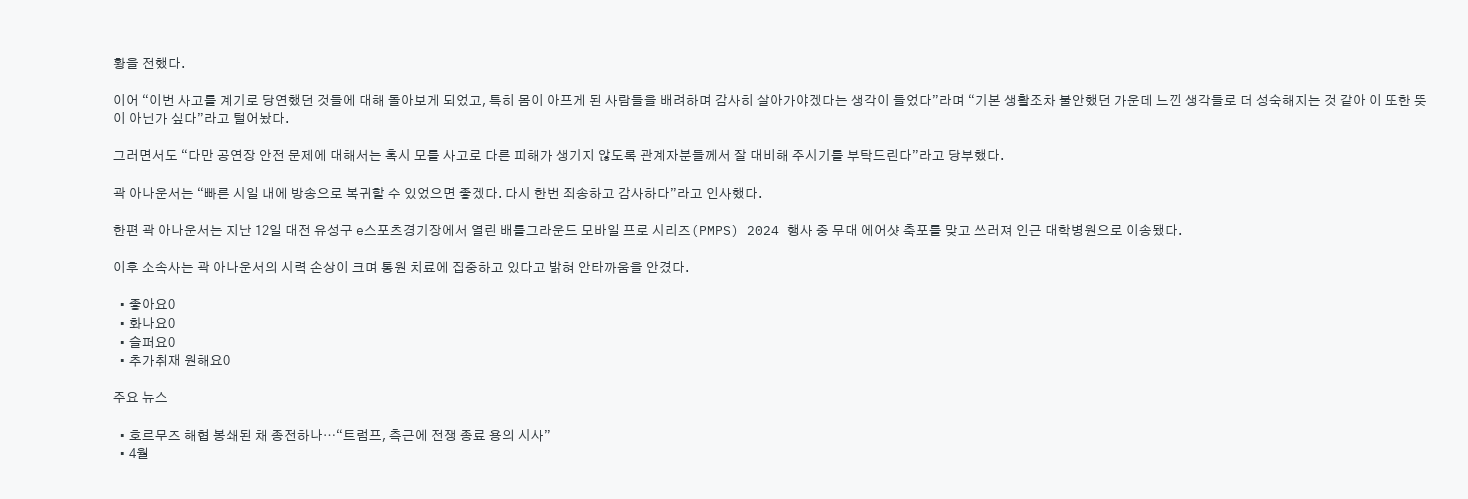황을 전했다.

이어 “이번 사고를 계기로 당연했던 것들에 대해 돌아보게 되었고, 특히 몸이 아프게 된 사람들을 배려하며 감사히 살아가야겠다는 생각이 들었다”라며 “기본 생활조차 불안했던 가운데 느낀 생각들로 더 성숙해지는 것 같아 이 또한 뜻이 아닌가 싶다”라고 털어놨다.

그러면서도 “다만 공연장 안전 문제에 대해서는 혹시 모를 사고로 다른 피해가 생기지 않도록 관계자분들께서 잘 대비해 주시기를 부탁드린다”라고 당부했다.

곽 아나운서는 “빠른 시일 내에 방송으로 복귀할 수 있었으면 좋겠다. 다시 한번 죄송하고 감사하다”라고 인사했다.

한편 곽 아나운서는 지난 12일 대전 유성구 e스포츠경기장에서 열린 배틀그라운드 모바일 프로 시리즈(PMPS) 2024 행사 중 무대 에어샷 축포를 맞고 쓰러져 인근 대학병원으로 이송됐다.

이후 소속사는 곽 아나운서의 시력 손상이 크며 통원 치료에 집중하고 있다고 밝혀 안타까움을 안겼다.

  • 좋아요0
  • 화나요0
  • 슬퍼요0
  • 추가취재 원해요0

주요 뉴스

  • 호르무즈 해협 봉쇄된 채 종전하나⋯“트럼프, 측근에 전쟁 종료 용의 시사”
  • 4월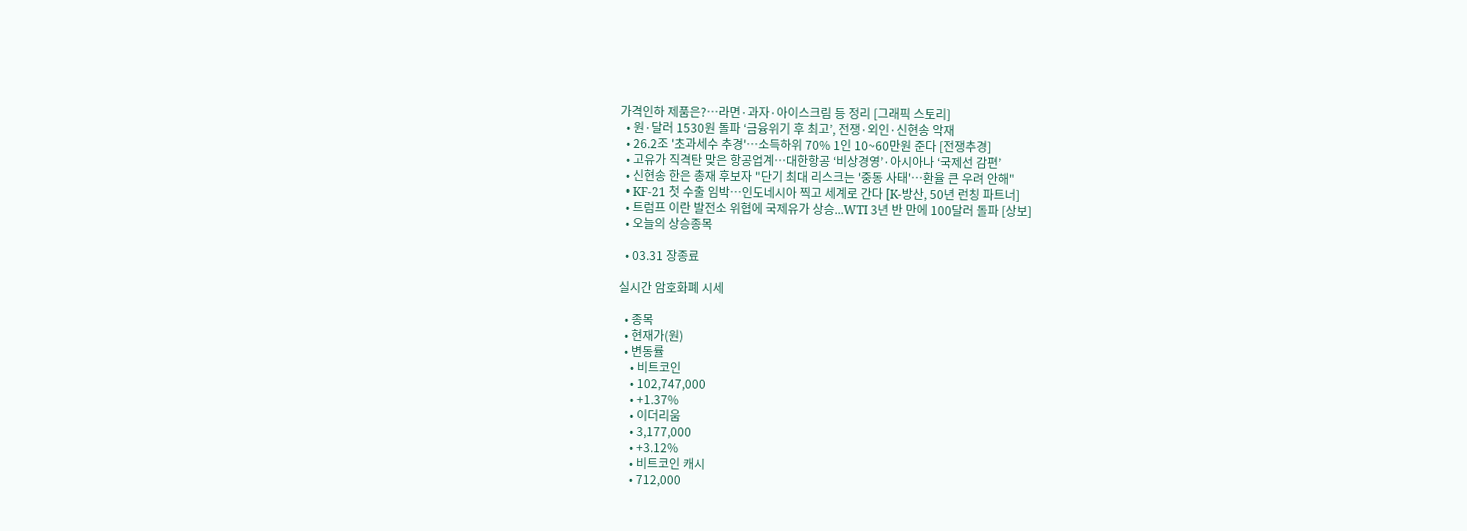가격인하 제품은?…라면·과자·아이스크림 등 정리 [그래픽 스토리]
  • 원·달러 1530원 돌파 ‘금융위기 후 최고’, 전쟁·외인·신현송 악재
  • 26.2조 '초과세수 추경'…소득하위 70% 1인 10~60만원 준다 [전쟁추경]
  • 고유가 직격탄 맞은 항공업계…대한항공 ‘비상경영’·아시아나 ‘국제선 감편’
  • 신현송 한은 총재 후보자 "단기 최대 리스크는 '중동 사태'⋯환율 큰 우려 안해"
  • KF-21 첫 수출 임박…인도네시아 찍고 세계로 간다 [K-방산, 50년 런칭 파트너]
  • 트럼프 이란 발전소 위협에 국제유가 상승...WTI 3년 반 만에 100달러 돌파 [상보]
  • 오늘의 상승종목

  • 03.31 장종료

실시간 암호화폐 시세

  • 종목
  • 현재가(원)
  • 변동률
    • 비트코인
    • 102,747,000
    • +1.37%
    • 이더리움
    • 3,177,000
    • +3.12%
    • 비트코인 캐시
    • 712,000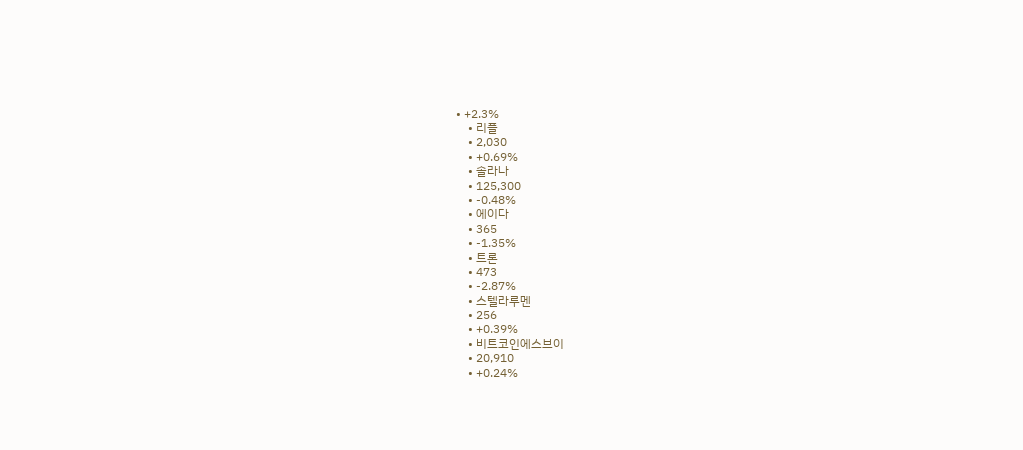• +2.3%
    • 리플
    • 2,030
    • +0.69%
    • 솔라나
    • 125,300
    • -0.48%
    • 에이다
    • 365
    • -1.35%
    • 트론
    • 473
    • -2.87%
    • 스텔라루멘
    • 256
    • +0.39%
    • 비트코인에스브이
    • 20,910
    • +0.24%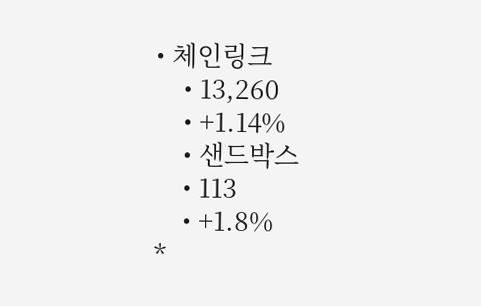• 체인링크
    • 13,260
    • +1.14%
    • 샌드박스
    • 113
    • +1.8%
*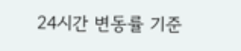24시간 변동률 기준